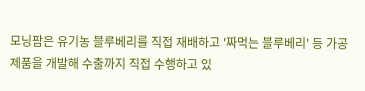모닝팜은 유기농 블루베리를 직접 재배하고 '짜먹는 블루베리' 등 가공제품을 개발해 수출까지 직접 수행하고 있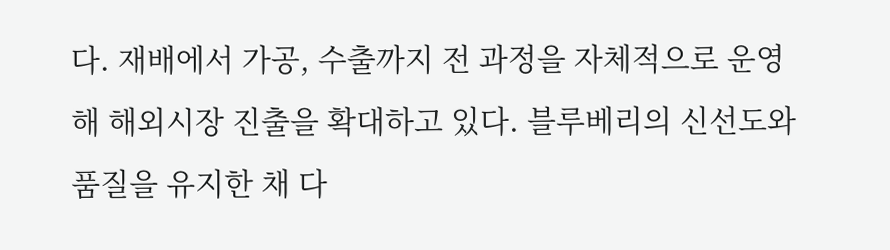다. 재배에서 가공, 수출까지 전 과정을 자체적으로 운영해 해외시장 진출을 확대하고 있다. 블루베리의 신선도와 품질을 유지한 채 다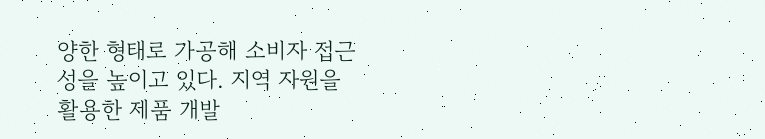양한 형태로 가공해 소비자 접근성을 높이고 있다. 지역 자원을 활용한 제품 개발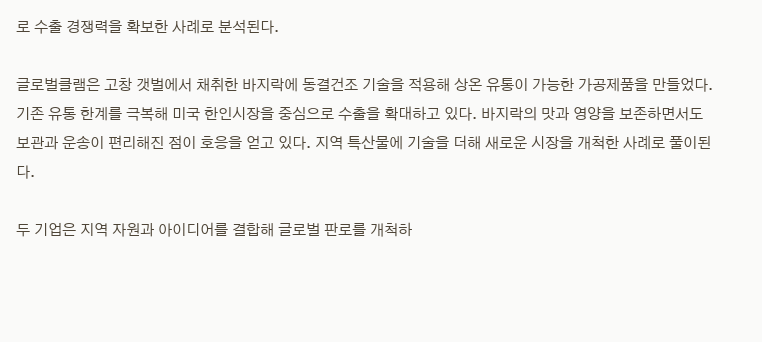로 수출 경쟁력을 확보한 사례로 분석된다.

글로벌클램은 고창 갯벌에서 채취한 바지락에 동결건조 기술을 적용해 상온 유통이 가능한 가공제품을 만들었다. 기존 유통 한계를 극복해 미국 한인시장을 중심으로 수출을 확대하고 있다. 바지락의 맛과 영양을 보존하면서도 보관과 운송이 편리해진 점이 호응을 얻고 있다. 지역 특산물에 기술을 더해 새로운 시장을 개척한 사례로 풀이된다.

두 기업은 지역 자원과 아이디어를 결합해 글로벌 판로를 개척하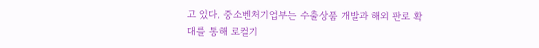고 있다. 중소벤처기업부는 수출상품 개발과 해외 판로 확대를 통해 로컬기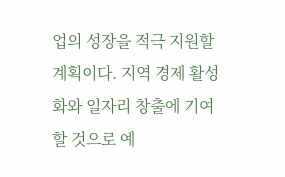업의 성장을 적극 지원할 계획이다. 지역 경제 활성화와 일자리 창출에 기여할 것으로 예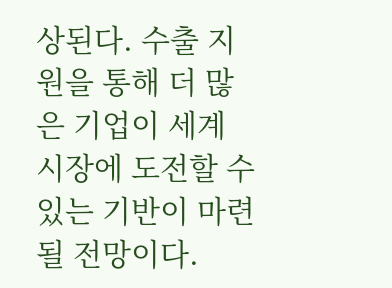상된다. 수출 지원을 통해 더 많은 기업이 세계 시장에 도전할 수 있는 기반이 마련될 전망이다.